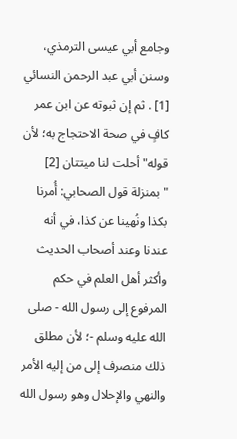وجامع أبي عيسى الترمذي، وسنن أبي عبد الرحمن النسائي [1] . ثم إن ثبوته عن ابن عمر كافٍ في صحة الاحتجاج به؛ لأن قوله"أحلت لنا ميتتان [2] "بمنزلة قول الصحابي: أُمرنا بكذا ونُهينا عن كذا، في أنه عندنا وعند أصحاب الحديث وأكثر أهل العلم في حكم المرفوع إلى رسول الله - صلى الله عليه وسلم -؛ لأن مطلق ذلك منصرف إلى من إليه الأمر والنهي والإحلال وهو رسول الله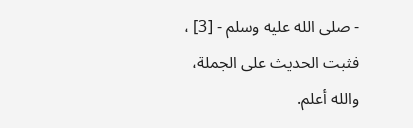- صلى الله عليه وسلم - [3] ، فثبت الحديث على الجملة، والله أعلم.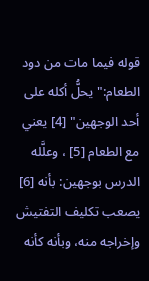قوله فيما مات من دود الطعام:"يحلُّ أكله على أحد الوجهين" [4] يعني مع الطعام [5] ، وعلَّله الدرس بوجهين: بأنه [6] يصعب تكليف التفتيش وإخراجه منه، وبأنه كأنه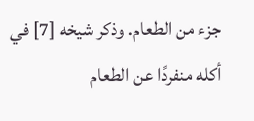جزء من الطعام. وذكر شيخه [7] في أكله منفردًا عن الطعام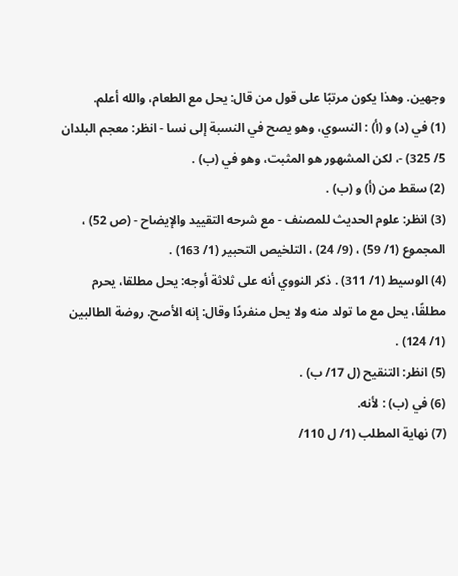وجهين. وهذا يكون مرتبًا على قول من قال: يحل مع الطعام، والله أعلم.
(1) في (د) و (أ) : النسوي، وهو يصح في النسبة إلى نسا - انظر: معجم البلدان 5/ 325) -، لكن المشهور هو المثبت، وهو في (ب) .
(2) سقط من (أ) و (ب) .
(3) انظر: علوم الحديث للمصنف - مع شرحه التقييد والإيضاح - (ص 52) ، المجموع (1/ 59) ، (9/ 24) ، التلخيص التحبير (1/ 163) .
(4) الوسيط (1/ 311) . ذكر النووي أنه على ثلاثة أوجه: يحل مطلقا، يحرم مطلقًا، يحل مع ما تولد منه ولا يحل منفردًا وقال: إنه الأصح. روضة الطالبين (1/ 124) .
(5) انظر: التنقيح (ل 17/ ب) .
(6) في (ب) : لأنه.
(7) نهاية المطلب (1/ ل 110/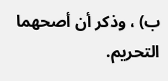ب) ، وذكر أن أصحهما التحريم.